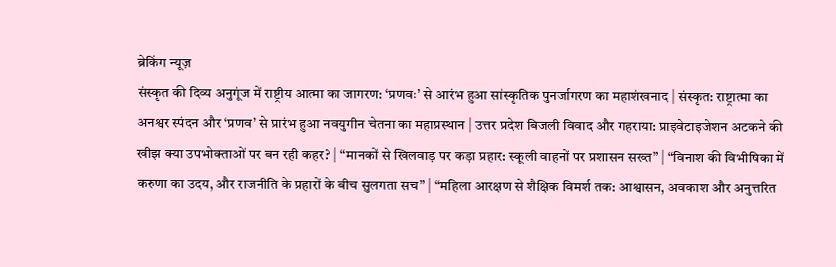ब्रेकिंग न्यूज़
संस्कृत की दिव्य अनुगूंज में राष्ट्रीय आत्मा का जागरण: ‘प्रणवः’ से आरंभ हुआ सांस्कृतिक पुनर्जागरण का महाशंखनाद | संस्कृत: राष्ट्रात्मा का अनश्वर स्पंदन और ‘प्रणव’ से प्रारंभ हुआ नवयुगीन चेतना का महाप्रस्थान | उत्तर प्रदेश बिजली विवाद और गहराया: प्राइवेटाइजेशन अटकने की खीझ क्या उपभोक्ताओं पर बन रही कहर? | “मानकों से खिलवाड़ पर कड़ा प्रहार: स्कूली वाहनों पर प्रशासन सख्त” | “विनाश की विभीषिका में करुणा का उदय, और राजनीति के प्रहारों के बीच सुलगता सच” | “महिला आरक्षण से शैक्षिक विमर्श तक: आश्वासन, अवकाश और अनुत्तरित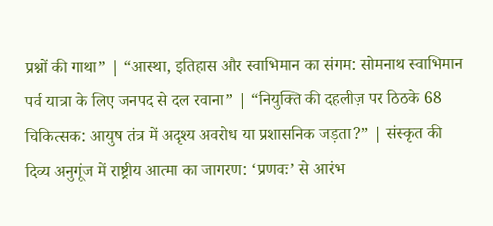प्रश्नों की गाथा” | “आस्था, इतिहास और स्वाभिमान का संगम: सोमनाथ स्वाभिमान पर्व यात्रा के लिए जनपद से दल रवाना” | “नियुक्ति की दहलीज़ पर ठिठके 68 चिकित्सक: आयुष तंत्र में अदृश्य अवरोध या प्रशासनिक जड़ता?” | संस्कृत की दिव्य अनुगूंज में राष्ट्रीय आत्मा का जागरण: ‘प्रणवः’ से आरंभ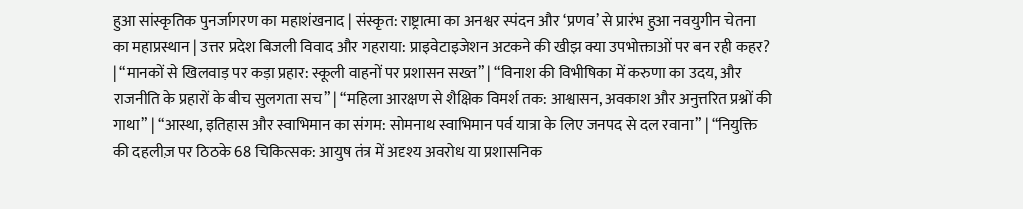हुआ सांस्कृतिक पुनर्जागरण का महाशंखनाद | संस्कृत: राष्ट्रात्मा का अनश्वर स्पंदन और ‘प्रणव’ से प्रारंभ हुआ नवयुगीन चेतना का महाप्रस्थान | उत्तर प्रदेश बिजली विवाद और गहराया: प्राइवेटाइजेशन अटकने की खीझ क्या उपभोक्ताओं पर बन रही कहर? | “मानकों से खिलवाड़ पर कड़ा प्रहार: स्कूली वाहनों पर प्रशासन सख्त” | “विनाश की विभीषिका में करुणा का उदय, और राजनीति के प्रहारों के बीच सुलगता सच” | “महिला आरक्षण से शैक्षिक विमर्श तक: आश्वासन, अवकाश और अनुत्तरित प्रश्नों की गाथा” | “आस्था, इतिहास और स्वाभिमान का संगम: सोमनाथ स्वाभिमान पर्व यात्रा के लिए जनपद से दल रवाना” | “नियुक्ति की दहलीज़ पर ठिठके 68 चिकित्सक: आयुष तंत्र में अदृश्य अवरोध या प्रशासनिक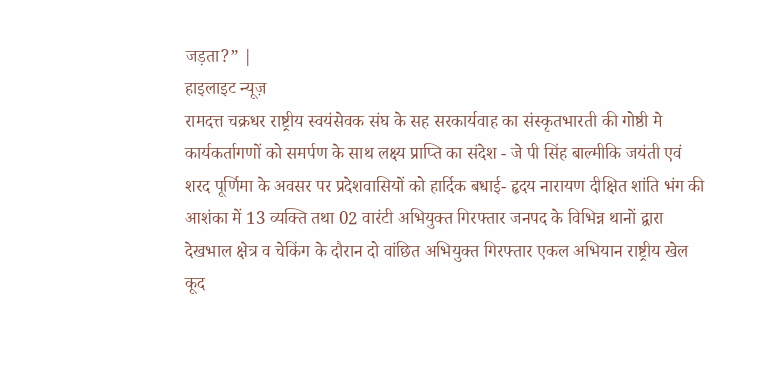जड़ता?” |
हाइलाइट न्यूज़
रामदत्त चक्रधर राष्ट्रीय स्वयंसेवक संघ के सह सरकार्यवाह का संस्कृतभारती की गोष्ठी मे कार्यकर्तागणों को समर्पण के साथ लक्ष्य प्राप्ति का संदेश - जे पी सिंह बाल्मीकि जयंती एवं शरद पूर्णिमा के अवसर पर प्रदेशवासियों को हार्दिक बधाई- हृदय नारायण दीक्षित शांति भंग की आशंका में 13 व्यक्ति तथा 02 वारंटी अभियुक्त गिरफ्तार जनपद के विभिन्न थानों द्वारा देखभाल क्षेत्र व चेकिंग के दौरान दो वांछित अभियुक्त गिरफ्तार एकल अभियान राष्ट्रीय खेल कूद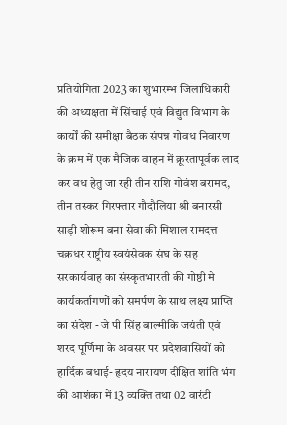प्रतियोगिता 2023 का शुभारम्भ जिलाधिकारी की अध्यक्षता में सिंचाई एवं विद्युत विभाग के कार्यों की समीक्षा बैठक संपन्न गोवध निवारण के क्रम में एक मैजिक वाहन में क्रूरतापूर्वक लाद कर वध हेतु जा रही तीन राशि गोवंश बरामद, तीन तस्कर गिरफ्तार गौदौलिया श्री बनारसी साड़ी शोरूम बना सेवा की मिशाल रामदत्त चक्रधर राष्ट्रीय स्वयंसेवक संघ के सह सरकार्यवाह का संस्कृतभारती की गोष्ठी मे कार्यकर्तागणों को समर्पण के साथ लक्ष्य प्राप्ति का संदेश - जे पी सिंह बाल्मीकि जयंती एवं शरद पूर्णिमा के अवसर पर प्रदेशवासियों को हार्दिक बधाई- हृदय नारायण दीक्षित शांति भंग की आशंका में 13 व्यक्ति तथा 02 वारंटी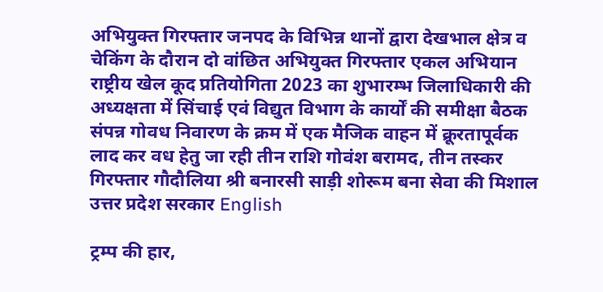अभियुक्त गिरफ्तार जनपद के विभिन्न थानों द्वारा देखभाल क्षेत्र व चेकिंग के दौरान दो वांछित अभियुक्त गिरफ्तार एकल अभियान राष्ट्रीय खेल कूद प्रतियोगिता 2023 का शुभारम्भ जिलाधिकारी की अध्यक्षता में सिंचाई एवं विद्युत विभाग के कार्यों की समीक्षा बैठक संपन्न गोवध निवारण के क्रम में एक मैजिक वाहन में क्रूरतापूर्वक लाद कर वध हेतु जा रही तीन राशि गोवंश बरामद, तीन तस्कर गिरफ्तार गौदौलिया श्री बनारसी साड़ी शोरूम बना सेवा की मिशाल
उत्तर प्रदेश सरकार English

ट्रम्प की हार,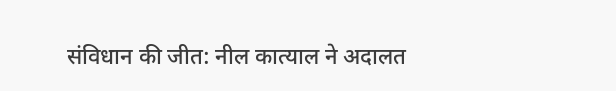संविधान की जीत: नील कात्याल ने अदालत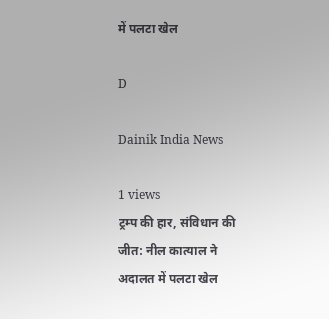में पलटा खेल

D

Dainik India News

1 views
ट्रम्प की हार, संविधान की जीत: नील कात्याल ने अदालत में पलटा खेल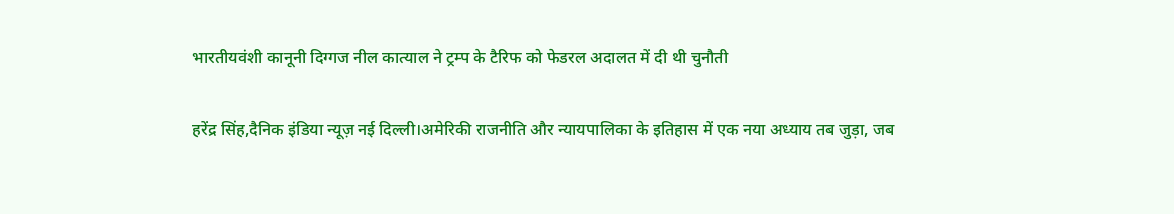भारतीयवंशी कानूनी दिग्गज नील कात्याल ने ट्रम्प के टैरिफ को फेडरल अदालत में दी थी चुनौती

हरेंद्र सिंह,दैनिक इंडिया न्यूज़ नई दिल्ली।अमेरिकी राजनीति और न्यायपालिका के इतिहास में एक नया अध्याय तब जुड़ा, जब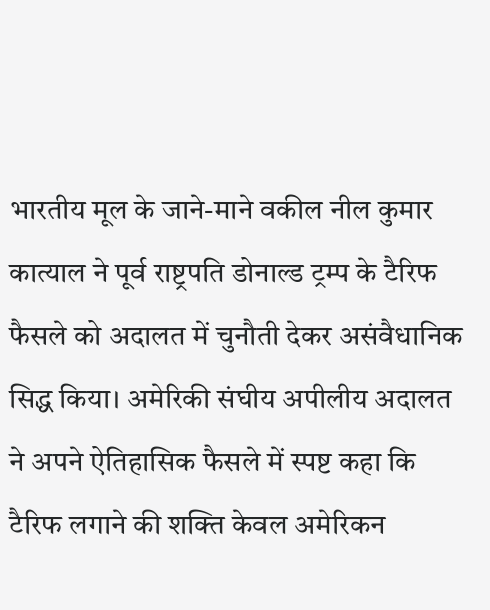भारतीय मूल के जाने-माने वकील नील कुमार कात्याल ने पूर्व राष्ट्रपति डोनाल्ड ट्रम्प के टैरिफ फैसले को अदालत में चुनौती देकर असंवैधानिक सिद्ध किया। अमेरिकी संघीय अपीलीय अदालत ने अपने ऐतिहासिक फैसले में स्पष्ट कहा कि टैरिफ लगाने की शक्ति केवल अमेरिकन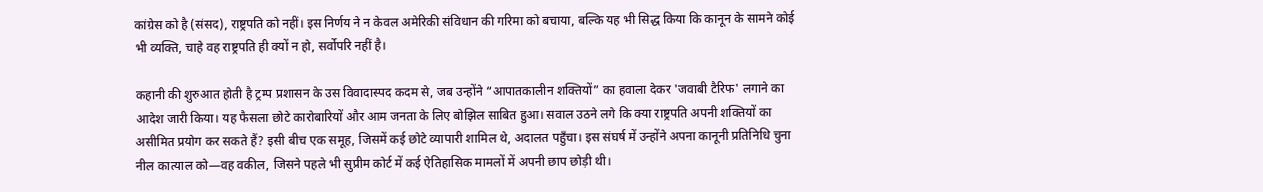कांग्रेस को है (संसद), राष्ट्रपति को नहीं। इस निर्णय ने न केवल अमेरिकी संविधान की गरिमा को बचाया, बल्कि यह भी सिद्ध किया कि कानून के सामने कोई भी व्यक्ति, चाहे वह राष्ट्रपति ही क्यों न हो, सर्वोपरि नहीं है।

कहानी की शुरुआत होती है ट्रम्प प्रशासन के उस विवादास्पद कदम से, जब उन्होंने “आपातकालीन शक्तियों” का हवाला देकर 'जवाबी टैरिफ' लगाने का आदेश जारी किया। यह फैसला छोटे कारोबारियों और आम जनता के लिए बोझिल साबित हुआ। सवाल उठने लगे कि क्या राष्ट्रपति अपनी शक्तियों का असीमित प्रयोग कर सकते हैं? इसी बीच एक समूह, जिसमें कई छोटे व्यापारी शामिल थे, अदालत पहुँचा। इस संघर्ष में उन्होंने अपना कानूनी प्रतिनिधि चुना नील कात्याल को—वह वकील, जिसने पहले भी सुप्रीम कोर्ट में कई ऐतिहासिक मामलों में अपनी छाप छोड़ी थी।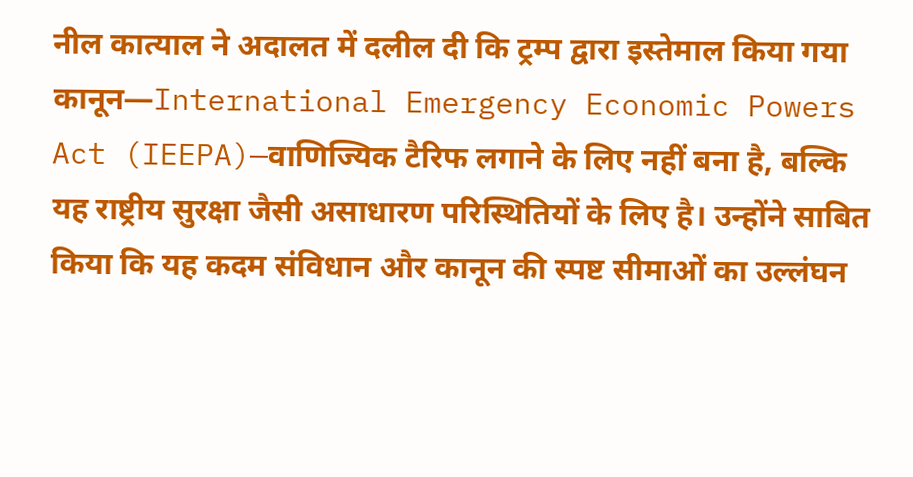नील कात्याल ने अदालत में दलील दी कि ट्रम्प द्वारा इस्तेमाल किया गया कानून—International Emergency Economic Powers Act (IEEPA)—वाणिज्यिक टैरिफ लगाने के लिए नहीं बना है, बल्कि यह राष्ट्रीय सुरक्षा जैसी असाधारण परिस्थितियों के लिए है। उन्होंने साबित किया कि यह कदम संविधान और कानून की स्पष्ट सीमाओं का उल्लंघन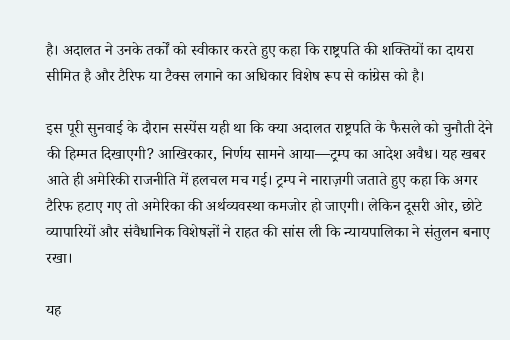है। अदालत ने उनके तर्कों को स्वीकार करते हुए कहा कि राष्ट्रपति की शक्तियों का दायरा सीमित है और टैरिफ या टैक्स लगाने का अधिकार विशेष रूप से कांग्रेस को है।

इस पूरी सुनवाई के दौरान सस्पेंस यही था कि क्या अदालत राष्ट्रपति के फैसले को चुनौती देने की हिम्मत दिखाएगी? आखिरकार, निर्णय सामने आया—ट्रम्प का आदेश अवैध। यह खबर आते ही अमेरिकी राजनीति में हलचल मच गई। ट्रम्प ने नाराज़गी जताते हुए कहा कि अगर टैरिफ हटाए गए तो अमेरिका की अर्थव्यवस्था कमजोर हो जाएगी। लेकिन दूसरी ओर, छोटे व्यापारियों और संवैधानिक विशेषज्ञों ने राहत की सांस ली कि न्यायपालिका ने संतुलन बनाए रखा।

यह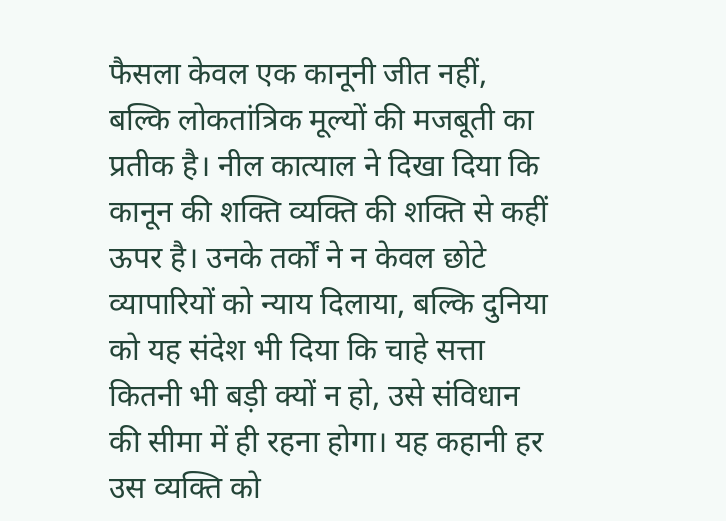फैसला केवल एक कानूनी जीत नहीं, बल्कि लोकतांत्रिक मूल्यों की मजबूती का प्रतीक है। नील कात्याल ने दिखा दिया कि कानून की शक्ति व्यक्ति की शक्ति से कहीं ऊपर है। उनके तर्कों ने न केवल छोटे व्यापारियों को न्याय दिलाया, बल्कि दुनिया को यह संदेश भी दिया कि चाहे सत्ता कितनी भी बड़ी क्यों न हो, उसे संविधान की सीमा में ही रहना होगा। यह कहानी हर उस व्यक्ति को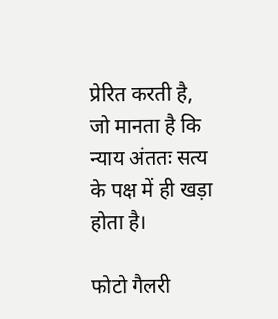प्रेरित करती है, जो मानता है कि न्याय अंततः सत्य के पक्ष में ही खड़ा होता है।

फोटो गैलरी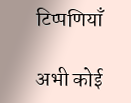टिप्पणियाँ

अभी कोई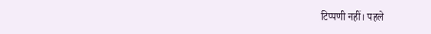टिप्पणी नहीं। पहले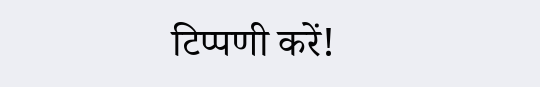टिप्पणी करें!